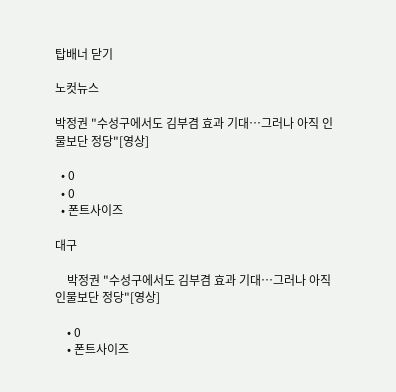탑배너 닫기

노컷뉴스

박정권 "수성구에서도 김부겸 효과 기대…그러나 아직 인물보단 정당"[영상]

  • 0
  • 0
  • 폰트사이즈

대구

    박정권 "수성구에서도 김부겸 효과 기대…그러나 아직 인물보단 정당"[영상]

    • 0
    • 폰트사이즈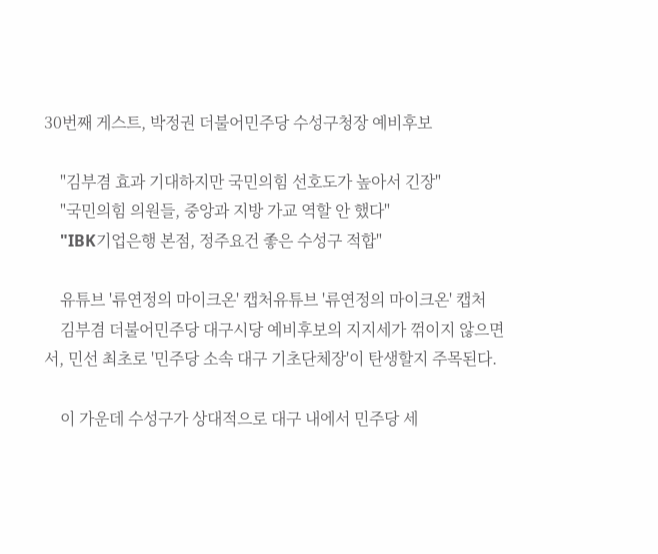30번째 게스트, 박정권 더불어민주당 수성구청장 예비후보

    "김부겸 효과 기대하지만 국민의힘 선호도가 높아서 긴장"
    "국민의힘 의원들, 중앙과 지방 가교 역할 안 했다"
    "IBK기업은행 본점, 정주요건 좋은 수성구 적합"

    유튜브 '류연정의 마이크온' 캡처유튜브 '류연정의 마이크온' 캡처
    김부겸 더불어민주당 대구시당 예비후보의 지지세가 꺾이지 않으면서, 민선 최초로 '민주당 소속 대구 기초단체장'이 탄생할지 주목된다.

    이 가운데 수성구가 상대적으로 대구 내에서 민주당 세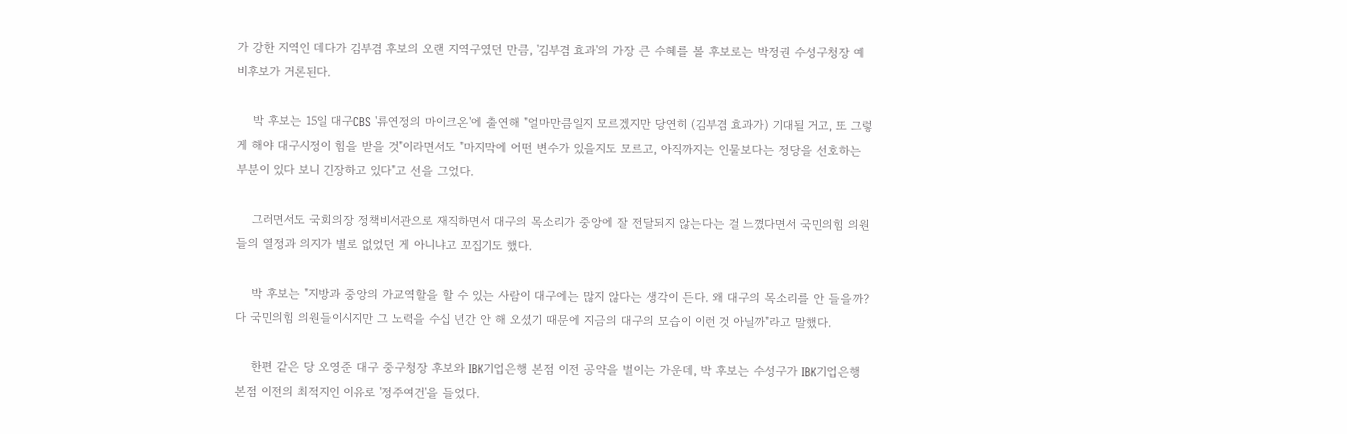가 강한 지역인 데다가 김부겸 후보의 오랜 지역구였던 만큼, '김부겸 효과'의 가장 큰 수혜를 볼 후보로는 박정권 수성구청장 예비후보가 거론된다.

    박 후보는 15일 대구CBS '류연정의 마이크온'에 출연해 "얼마만큼일지 모르겠지만 당연히 (김부겸 효과가) 기대될 거고, 또 그렇게 해야 대구시정이 힘을 받을 것"이라면서도 "마지막에 어떤 변수가 있을지도 모르고, 아직까지는 인물보다는 정당을 선호하는 부분이 있다 보니 긴장하고 있다"고 선을 그었다.

    그러면서도 국회의장 정책비서관으로 재직하면서 대구의 목소리가 중앙에 잘 전달되지 않는다는 걸 느꼈다면서 국민의힘 의원들의 열정과 의지가 별로 없었던 게 아니냐고 꼬집기도 했다.

    박 후보는 "지방과 중앙의 가교역할을 할 수 있는 사람이 대구에는 많지 않다는 생각이 든다. 왜 대구의 목소리를 안 들을까? 다 국민의힘 의원들이시지만 그 노력을 수십 년간 안 해 오셨기 때문에 지금의 대구의 모습이 이런 것 아닐까"라고 말했다.

    한편 같은 당 오영준 대구 중구청장 후보와 IBK기업은행 본점 이전 공약을 벌이는 가운데, 박 후보는 수성구가 IBK기업은행 본점 이전의 최적지인 이유로 '정주여건'을 들었다.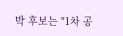박 후보는 "1차 공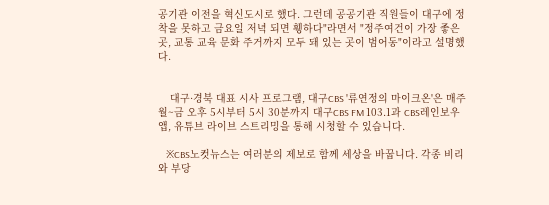공기관 이전을 혁신도시로 했다. 그런데 공공기관 직원들이 대구에 정착을 못하고 금요일 저녁 되면 휑하다"라면서 "정주여건이 가장 좋은 곳, 교통 교육 문화 주거까지 모두 돼 있는 곳이 범어동"이라고 설명했다.


    대구·경북 대표 시사 프로그램, 대구CBS '류연정의 마이크온'은 매주 월~금 오후 5시부터 5시 30분까지 대구CBS FM 103.1과 CBS레인보우 앱, 유튜브 라이브 스트리밍을 통해 시청할 수 있습니다.

    ※CBS노컷뉴스는 여러분의 제보로 함께 세상을 바꿉니다. 각종 비리와 부당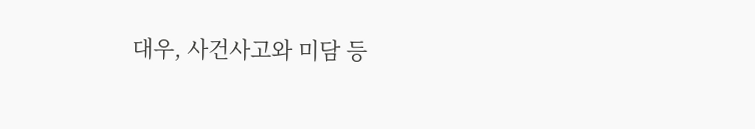대우, 사건사고와 미담 등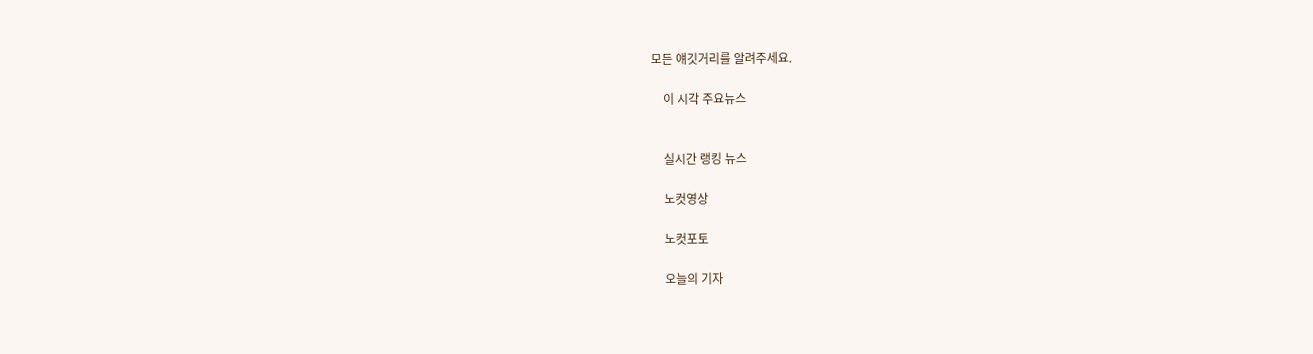모든 얘깃거리를 알려주세요.

    이 시각 주요뉴스


    실시간 랭킹 뉴스

    노컷영상

    노컷포토

    오늘의 기자